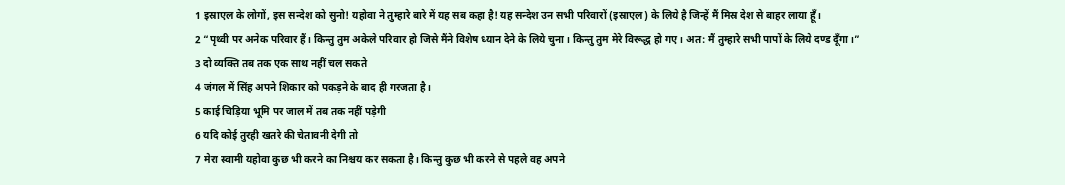1 इस्राएल के लोगों, इस सन्देश को सुनो! यहोवा ने तुम्हारे बारे में यह सब कहा है! यह सन्देश उन सभी परिवारों (इस्राएल) के लिये है जिन्हें मैं मिस्र देश से बाहर लाया हूँ।
2 “पृथ्वी पर अनेक परिवार हैं। किन्तु तुम अकेले परिवार हो जिसे मैंने विशेष ध्यान देने के लिये चुना। किन्तु तुम मेरे विरूद्ध हो गए। अत: मैं तुम्हारे सभी पापों के लिये दण्ड दूँगा।”
3 दो व्यक्ति तब तक एक साथ नहीं चल सकते
4 जंगल में सिंह अपने शिकार को पकड़ने के बाद ही गरजता है।
5 काई चिड़िया भूमि पर जाल में तब तक नहीं पड़ेगी
6 यदि कोई तुरही खतरे की चेतावनी देगी तो
7 मेरा स्वामी यहोवा कुछ भी करने का निश्चय कर सकता है। किन्तु कुछ भी करने से पहले वह अपने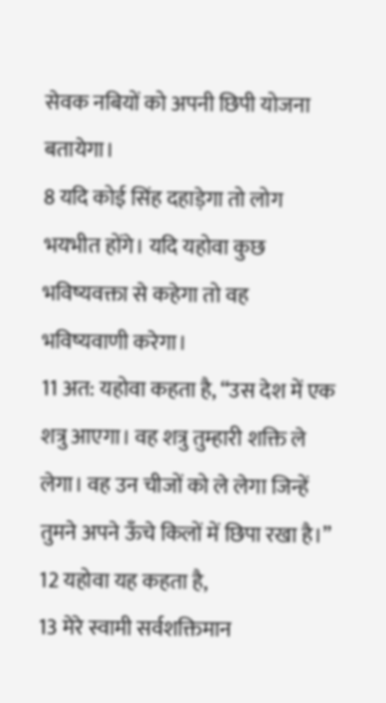सेवक नबियों को अपनी छिपी योजना बतायेगा।
8 यदि कोई सिंह दहाड़ेगा तो लोग भयभीत होंगे। यदि यहोवा कुछ भविष्यवक्ता से कहेगा तो वह भविष्यवाणी करेगा।
11 अत: यहोवा कहता है, “उस देश में एक शत्रु आएगा। वह शत्रु तुम्हारी शक्ति ले लेगा। वह उन चीजों को ले लेगा जिन्हें तुमने अपने ऊँचे किलों में छिपा रखा है।”
12 यहोवा यह कहता है,
13 मेरे स्वामी सर्वशक्तिमान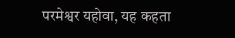परमेश्वर यहोवा, यह कहता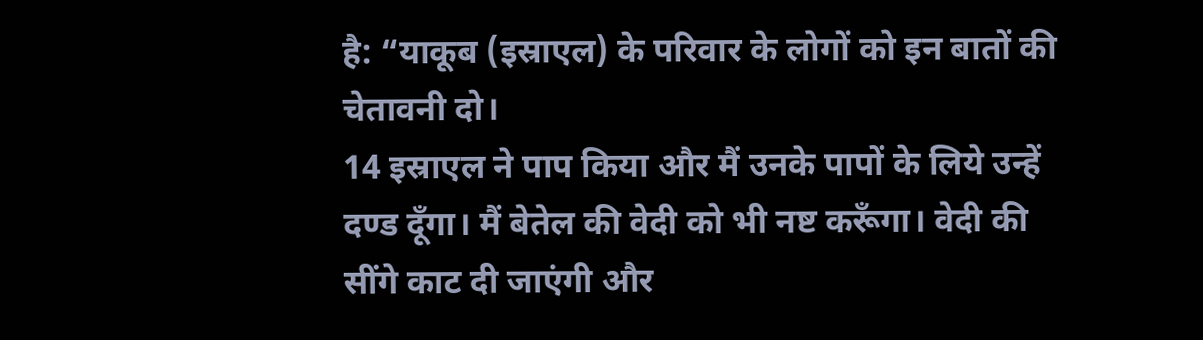है: “याकूब (इस्राएल) के परिवार के लोगों को इन बातों की चेतावनी दो।
14 इस्राएल ने पाप किया और मैं उनके पापों के लिये उन्हें दण्ड दूँगा। मैं बेतेल की वेदी को भी नष्ट करूँगा। वेदी की सींगे काट दी जाएंगी और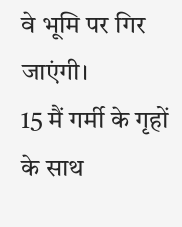वे भूमि पर गिर जाएंगी।
15 मैं गर्मी के गृहों के साथ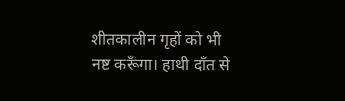शीतकालीन गृहों को भी नष्ट करूँगा। हाथी दाँत से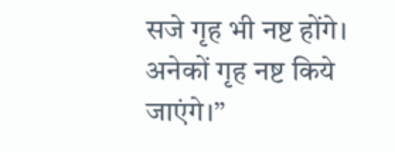सजे गृह भी नष्ट होंगे। अनेकों गृह नष्ट किये जाएंगे।”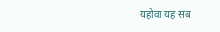यहोवा यह सब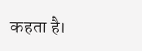कहता है।